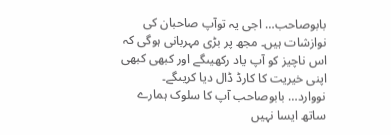بابوصاحب… اجی یہ توآپ صاحبان کی نوازشات ہیں۔ مجھ پر بڑی مہربانی ہوگی کہ اس ناچیز کو آپ یاد رکھیںگے اور کبھی کبھی اپنی خیریت کا کارڈ ڈال دیا کریںگے۔
نووارد… بابوصاحب آپ کا سلوک ہمارے ساتھ ایسا نہیں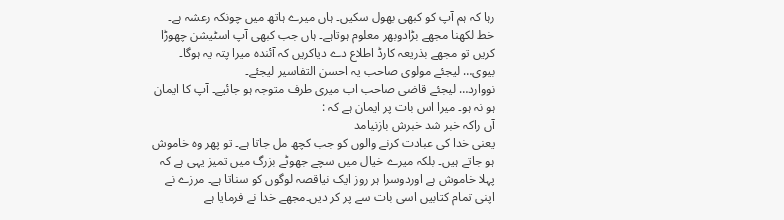رہا کہ ہم آپ کو کبھی بھول سکیں۔ ہاں میرے ہاتھ میں چونکہ رعشہ ہے۔ خط لکھنا مجھے بڑادوبھر معلوم ہوتاہے۔ ہاں جب کبھی آپ اسٹیشن چھوڑا کریں تو مجھے بذریعہ کارڈ اطلاع دے دیاکریں کہ آئندہ میرا پتہ یہ ہوگا۔
بیوی… لیجئے مولوی صاحب یہ احسن التفاسیر لیجئے۔
نووارد… لیجئے قاضی صاحب اب میری طرف متوجہ ہو جائیے۔ آپ کا ایمان ہو نہ ہو۔ میرا اس بات پر ایمان ہے کہ :
آں راکہ خبر شد خبرش بازنیامد
یعنی خدا کی عبادت کرنے والوں کو جب کچھ مل جاتا ہے۔ تو پھر وہ خاموش ہو جاتے ہیں۔ بلکہ میرے خیال میں سچے جھوٹے بزرگ میں تمیز یہی ہے کہ پہلا خاموش ہے اوردوسرا ہر روز ایک نیاقصہ لوگوں کو سناتا ہے۔ مرزے نے اپنی تمام کتابیں اسی بات سے پر کر دیں۔مجھے خدا نے فرمایا ہے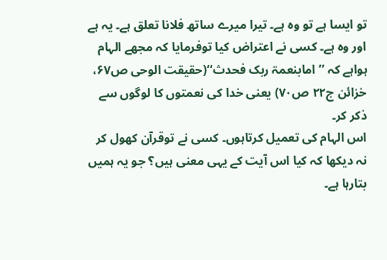تو ایسا ہے تو وہ ہے۔ تیرا میرے ساتھ فلانا تعلق ہے۔ یہ ہے اور وہ ہے۔ کسی نے اعتراض کیا توفرمایا کہ مجھے الہام ہواہے کہ ’’امابنعمۃ ربک فحدث‘‘(حقیقت الوحی ص۶۷، خزائن ج۲۲ ص۷۰) یعنی خدا کی نعمتوں کا لوگوں سے ذکر کر۔
اس الہام کی تعمیل کرتاہوں۔ کسی نے توقرآن کھول کر نہ دیکھا کہ کیا اس آیت کے یہی معنی ہیں؟ جو یہ ہمیں بتارہا ہے۔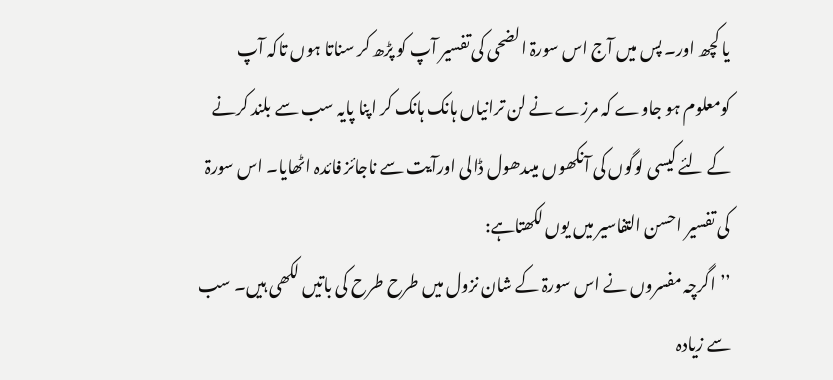یا کچھ اور۔ پس میں آج اس سورۃ الضحی کی تفسیر آپ کو پڑھ کر سناتا ہوں تاکہ آپ کومعلوم ہو جاوے کہ مرزے نے لن ترانیاں ہانک ہانک کر اپنا پایہ سب سے بلند کرنے کے لئے کیسی لوگوں کی آنکھوں میںدھول ڈالی اورآیت سے ناجائز فائدہ اٹھایا۔ اس سورۃ کی تفسیر احسن التفاسیر میں یوں لکھتاہے:
’’اگرچہ مفسروں نے اس سورۃ کے شان نزول میں طرح طرح کی باتیں لکھی ہیں۔ سب سے زیادہ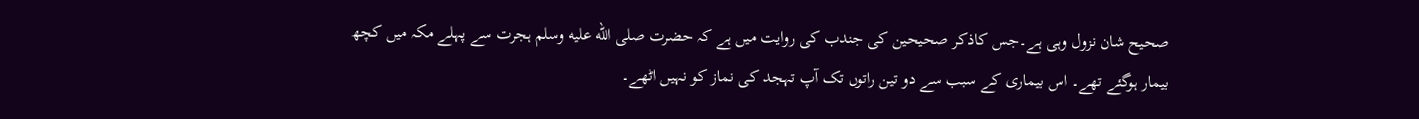صحیح شان نزول وہی ہے۔جس کاذکر صحیحین کی جندب کی روایت میں ہے کہ حضرت صلى الله عليه وسلم ہجرت سے پہلے مکہ میں کچھ بیمار ہوگئے تھے۔ اس بیماری کے سبب سے دو تین راتوں تک آپ تہجد کی نماز کو نہیں اٹھے۔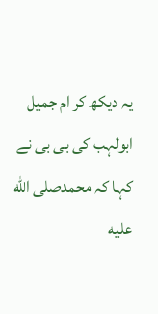یہ دیکھ کر ام جمیل ابولہب کی بی بی نے کہا کہ محمدصلى الله عليه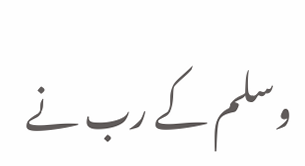وسلم کے رب نے